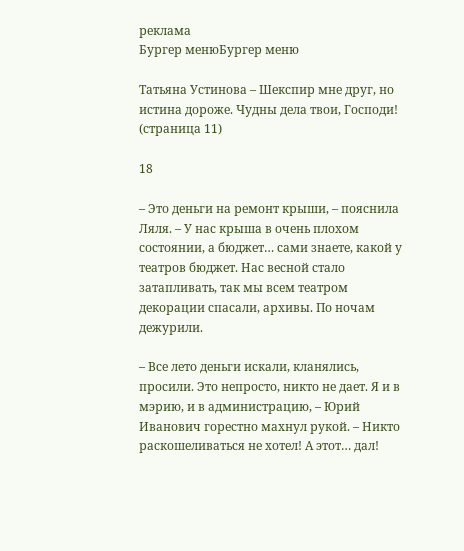реклама
Бургер менюБургер меню

Татьяна Устинова – Шекспир мне друг, но истина дороже. Чудны дела твои, Господи! (страница 11)

18

– Это деньги на ремонт крыши, – пояснила Ляля. – У нас крыша в очень плохом состоянии, а бюджет… сами знаете, какой у театров бюджет. Нас весной стало затапливать, так мы всем театром декорации спасали, архивы. По ночам дежурили.

– Все лето деньги искали, кланялись, просили. Это непросто, никто не дает. Я и в мэрию, и в администрацию, – Юрий Иванович горестно махнул рукой. – Никто раскошеливаться не хотел! А этот… дал!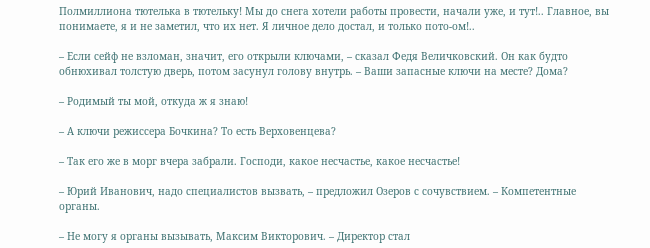Полмиллиона тютелька в тютельку! Мы до снега хотели работы провести, начали уже, и тут!.. Главное, вы понимаете, я и не заметил, что их нет. Я личное дело достал, и только пото-ом!..

– Если сейф не взломан, значит, его открыли ключами, – сказал Федя Величковский. Он как будто обнюхивал толстую дверь, потом засунул голову внутрь. – Ваши запасные ключи на месте? Дома?

– Родимый ты мой, откуда ж я знаю!

– А ключи режиссера Бочкина? То есть Верховенцева?

– Так его же в морг вчера забрали. Господи, какое несчастье, какое несчастье!

– Юрий Иванович, надо специалистов вызвать, – предложил Озеров с сочувствием. – Компетентные органы.

– Не могу я органы вызывать, Максим Викторович. – Директор стал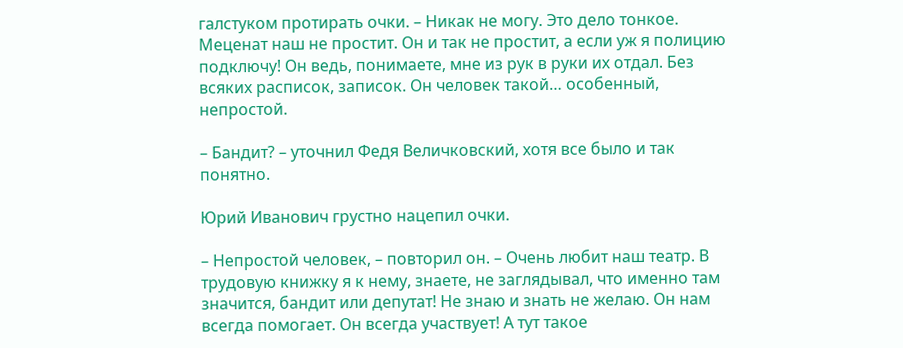галстуком протирать очки. – Никак не могу. Это дело тонкое. Меценат наш не простит. Он и так не простит, а если уж я полицию подключу! Он ведь, понимаете, мне из рук в руки их отдал. Без всяких расписок, записок. Он человек такой… особенный, непростой.

– Бандит? – уточнил Федя Величковский, хотя все было и так понятно.

Юрий Иванович грустно нацепил очки.

– Непростой человек, – повторил он. – Очень любит наш театр. В трудовую книжку я к нему, знаете, не заглядывал, что именно там значится, бандит или депутат! Не знаю и знать не желаю. Он нам всегда помогает. Он всегда участвует! А тут такое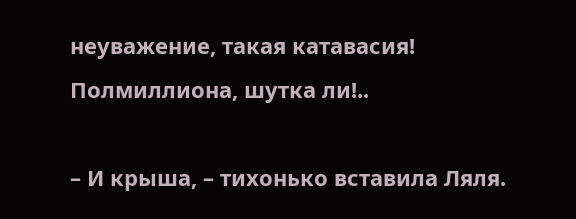неуважение, такая катавасия! Полмиллиона, шутка ли!..

– И крыша, – тихонько вставила Ляля.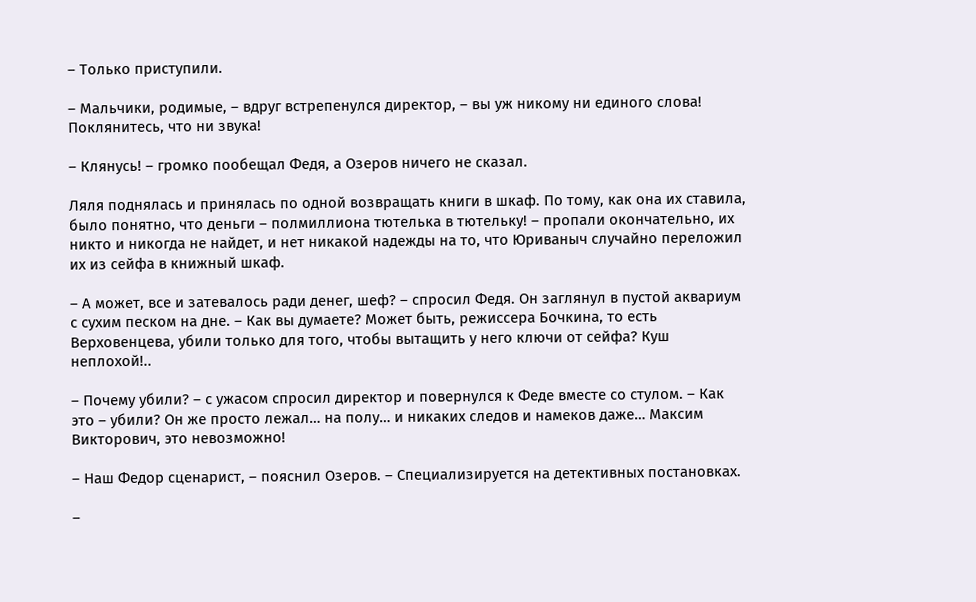– Только приступили.

– Мальчики, родимые, – вдруг встрепенулся директор, – вы уж никому ни единого слова! Поклянитесь, что ни звука!

– Клянусь! – громко пообещал Федя, а Озеров ничего не сказал.

Ляля поднялась и принялась по одной возвращать книги в шкаф. По тому, как она их ставила, было понятно, что деньги – полмиллиона тютелька в тютельку! – пропали окончательно, их никто и никогда не найдет, и нет никакой надежды на то, что Юриваныч случайно переложил их из сейфа в книжный шкаф.

– А может, все и затевалось ради денег, шеф? – спросил Федя. Он заглянул в пустой аквариум с сухим песком на дне. – Как вы думаете? Может быть, режиссера Бочкина, то есть Верховенцева, убили только для того, чтобы вытащить у него ключи от сейфа? Куш неплохой!..

– Почему убили? – с ужасом спросил директор и повернулся к Феде вместе со стулом. – Как это – убили? Он же просто лежал… на полу… и никаких следов и намеков даже… Максим Викторович, это невозможно!

– Наш Федор сценарист, – пояснил Озеров. – Специализируется на детективных постановках.

–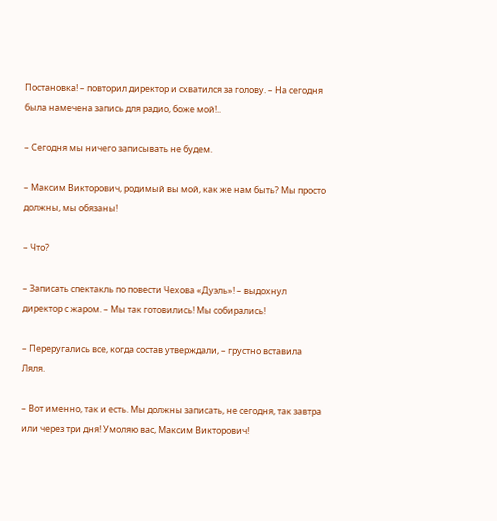Постановка! – повторил директор и схватился за голову. – На сегодня была намечена запись для радио, боже мой!..

– Сегодня мы ничего записывать не будем.

– Максим Викторович, родимый вы мой, как же нам быть? Мы просто должны, мы обязаны!

– Что?

– Записать спектакль по повести Чехова «Дуэль»! – выдохнул директор с жаром. – Мы так готовились! Мы собирались!

– Переругались все, когда состав утверждали, – грустно вставила Ляля.

– Вот именно, так и есть. Мы должны записать, не сегодня, так завтра или через три дня! Умоляю вас, Максим Викторович!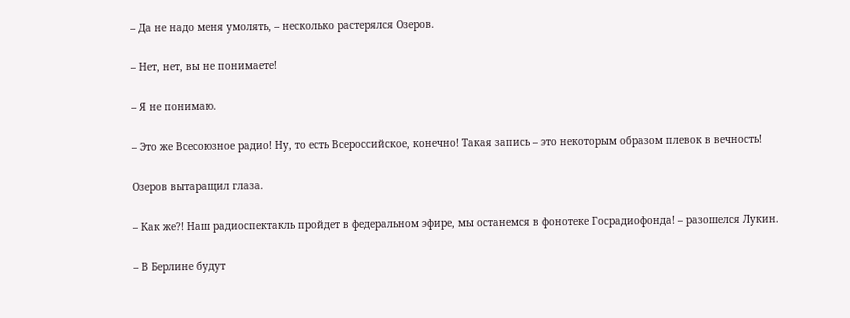– Да не надо меня умолять, – несколько растерялся Озеров.

– Нет, нет, вы не понимаете!

– Я не понимаю.

– Это же Всесоюзное радио! Ну, то есть Всероссийское, конечно! Такая запись – это некоторым образом плевок в вечность!

Озеров вытаращил глаза.

– Как же?! Наш радиоспектакль пройдет в федеральном эфире, мы останемся в фонотеке Госрадиофонда! – разошелся Лукин.

– В Берлине будут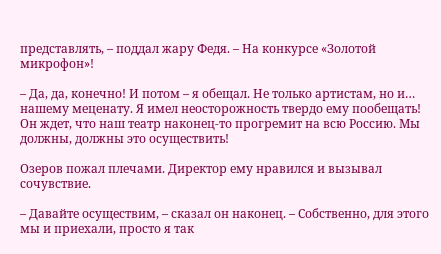представлять, – поддал жару Федя. – На конкурсе «Золотой микрофон»!

– Да, да, конечно! И потом – я обещал. Не только артистам, но и… нашему меценату. Я имел неосторожность твердо ему пообещать! Он ждет, что наш театр наконец-то прогремит на всю Россию. Мы должны, должны это осуществить!

Озеров пожал плечами. Директор ему нравился и вызывал сочувствие.

– Давайте осуществим, – сказал он наконец. – Собственно, для этого мы и приехали, просто я так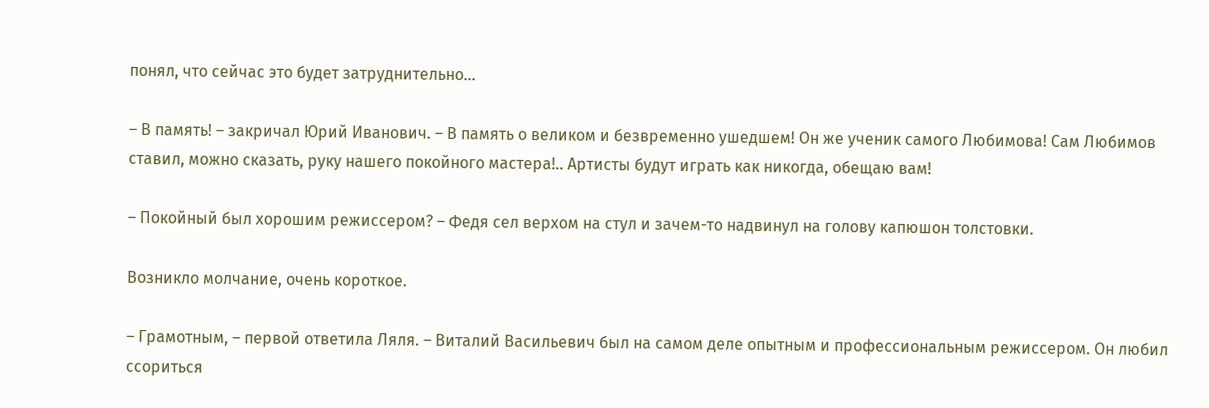понял, что сейчас это будет затруднительно…

– В память! – закричал Юрий Иванович. – В память о великом и безвременно ушедшем! Он же ученик самого Любимова! Сам Любимов ставил, можно сказать, руку нашего покойного мастера!.. Артисты будут играть как никогда, обещаю вам!

– Покойный был хорошим режиссером? – Федя сел верхом на стул и зачем-то надвинул на голову капюшон толстовки.

Возникло молчание, очень короткое.

– Грамотным, – первой ответила Ляля. – Виталий Васильевич был на самом деле опытным и профессиональным режиссером. Он любил ссориться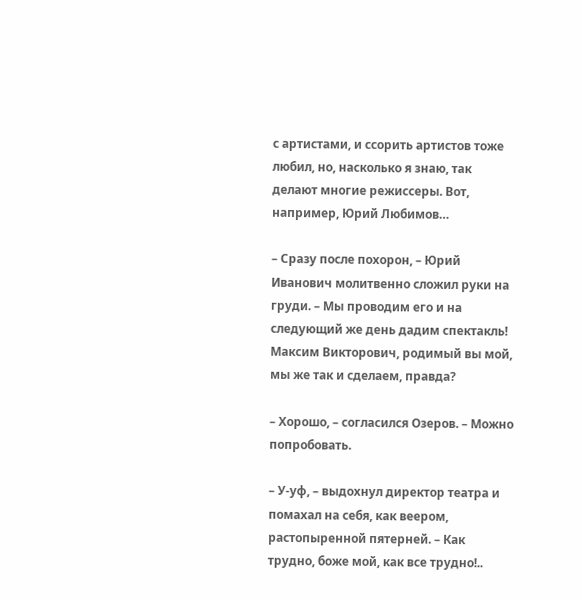с артистами, и ссорить артистов тоже любил, но, насколько я знаю, так делают многие режиссеры. Вот, например, Юрий Любимов…

– Сразу после похорон, – Юрий Иванович молитвенно сложил руки на груди. – Мы проводим его и на следующий же день дадим спектакль! Максим Викторович, родимый вы мой, мы же так и сделаем, правда?

– Хорошо, – согласился Озеров. – Можно попробовать.

– У-уф, – выдохнул директор театра и помахал на себя, как веером, растопыренной пятерней. – Как трудно, боже мой, как все трудно!..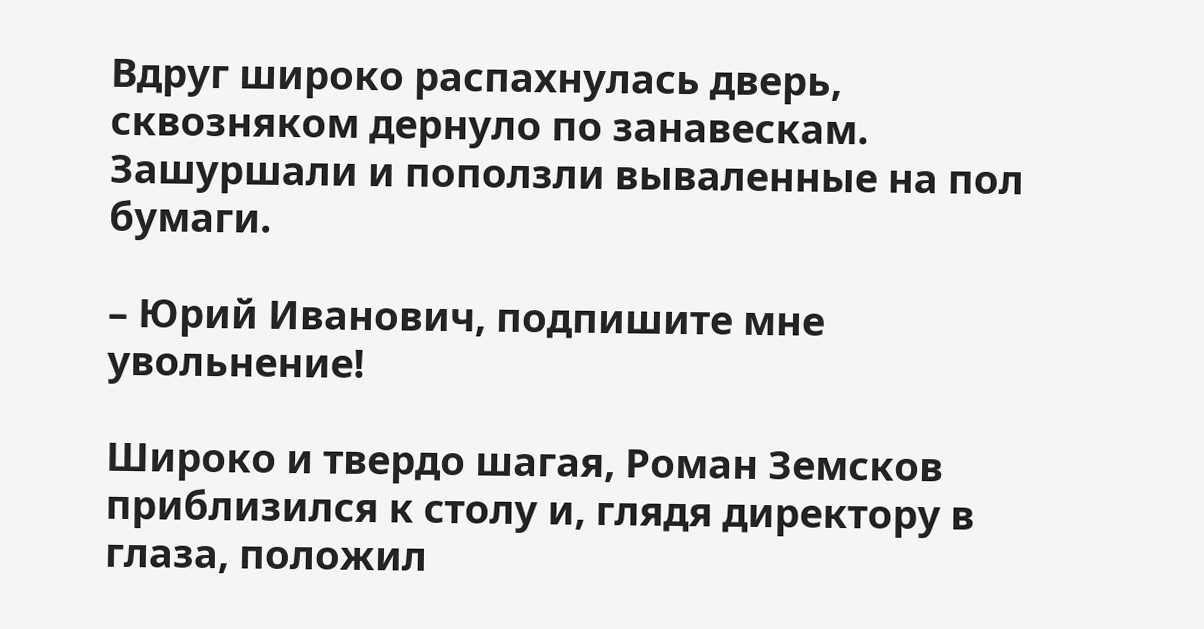Вдруг широко распахнулась дверь, сквозняком дернуло по занавескам. Зашуршали и поползли вываленные на пол бумаги.

– Юрий Иванович, подпишите мне увольнение!

Широко и твердо шагая, Роман Земсков приблизился к столу и, глядя директору в глаза, положил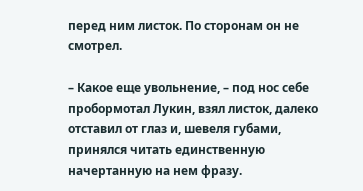перед ним листок. По сторонам он не смотрел.

– Какое еще увольнение, – под нос себе пробормотал Лукин, взял листок, далеко отставил от глаз и, шевеля губами, принялся читать единственную начертанную на нем фразу.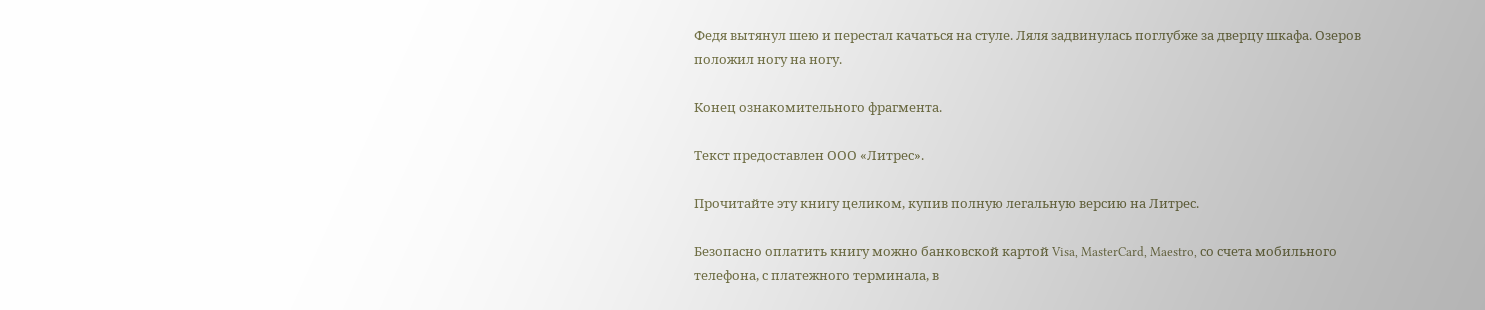Федя вытянул шею и перестал качаться на стуле. Ляля задвинулась поглубже за дверцу шкафа. Озеров положил ногу на ногу.

Конец ознакомительного фрагмента.

Текст предоставлен ООО «Литрес».

Прочитайте эту книгу целиком, купив полную легальную версию на Литрес.

Безопасно оплатить книгу можно банковской картой Visa, MasterCard, Maestro, со счета мобильного телефона, с платежного терминала, в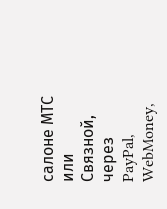салоне МТС или Связной, через PayPal, WebMoney,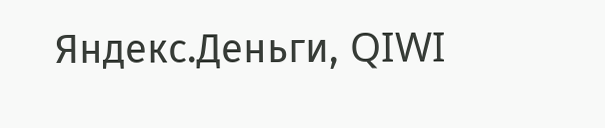Яндекс.Деньги, QIWI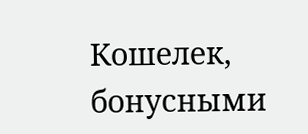Кошелек, бонусными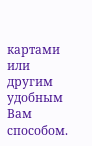картами или другим удобным Вам способом.